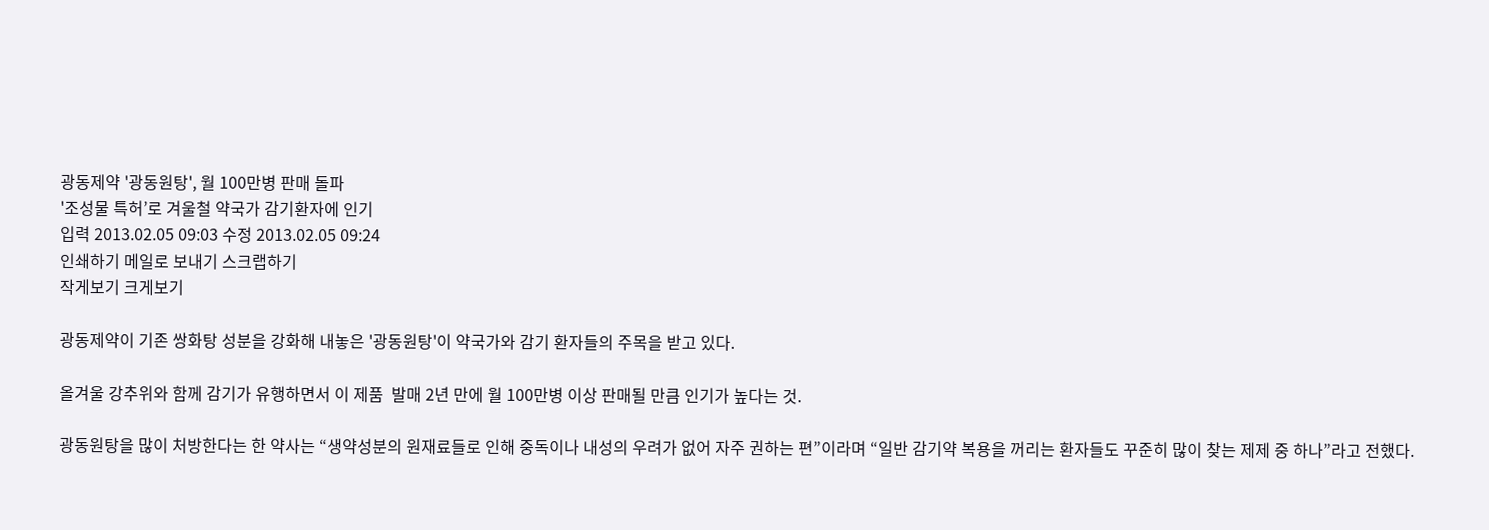광동제약 '광동원탕', 월 100만병 판매 돌파
'조성물 특허’로 겨울철 약국가 감기환자에 인기
입력 2013.02.05 09:03 수정 2013.02.05 09:24
인쇄하기 메일로 보내기 스크랩하기
작게보기 크게보기

광동제약이 기존 쌍화탕 성분을 강화해 내놓은 '광동원탕'이 약국가와 감기 환자들의 주목을 받고 있다.

올겨울 강추위와 함께 감기가 유행하면서 이 제품  발매 2년 만에 월 100만병 이상 판매될 만큼 인기가 높다는 것.

광동원탕을 많이 처방한다는 한 약사는 “생약성분의 원재료들로 인해 중독이나 내성의 우려가 없어 자주 권하는 편”이라며 “일반 감기약 복용을 꺼리는 환자들도 꾸준히 많이 찾는 제제 중 하나”라고 전했다.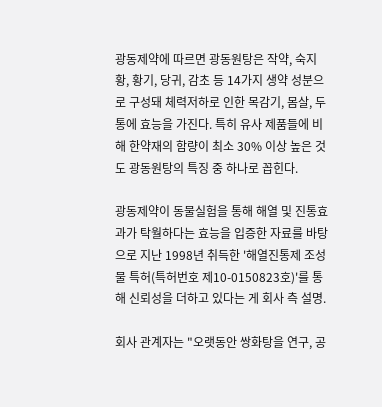광동제약에 따르면 광동원탕은 작약, 숙지황, 황기, 당귀, 감초 등 14가지 생약 성분으로 구성돼 체력저하로 인한 목감기, 몸살, 두통에 효능을 가진다. 특히 유사 제품들에 비해 한약재의 함량이 최소 30% 이상 높은 것도 광동원탕의 특징 중 하나로 꼽힌다.

광동제약이 동물실험을 통해 해열 및 진통효과가 탁월하다는 효능을 입증한 자료를 바탕으로 지난 1998년 취득한 '해열진통제 조성물 특허(특허번호 제10-0150823호)'를 통해 신뢰성을 더하고 있다는 게 회사 측 설명.

회사 관계자는 "오랫동안 쌍화탕을 연구, 공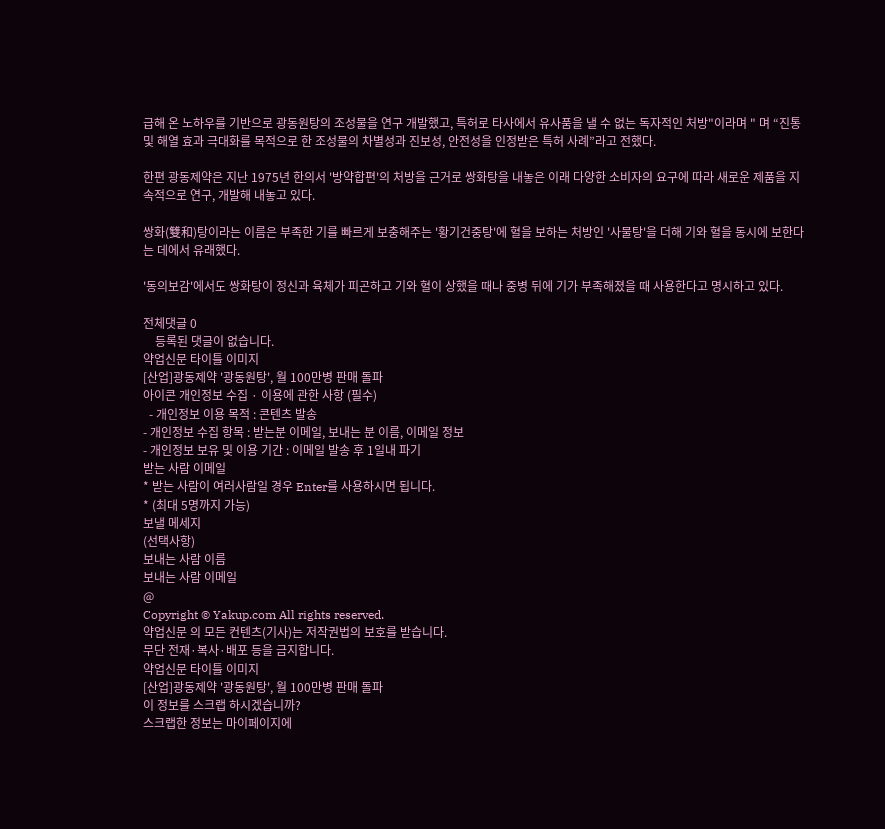급해 온 노하우를 기반으로 광동원탕의 조성물을 연구 개발했고, 특허로 타사에서 유사품을 낼 수 없는 독자적인 처방"이라며 " 며 “진통 및 해열 효과 극대화를 목적으로 한 조성물의 차별성과 진보성, 안전성을 인정받은 특허 사례”라고 전했다.

한편 광동제약은 지난 1975년 한의서 '방약합편'의 처방을 근거로 쌍화탕을 내놓은 이래 다양한 소비자의 요구에 따라 새로운 제품을 지속적으로 연구, 개발해 내놓고 있다.

쌍화(雙和)탕이라는 이름은 부족한 기를 빠르게 보충해주는 '황기건중탕'에 혈을 보하는 처방인 '사물탕'을 더해 기와 혈을 동시에 보한다는 데에서 유래했다.

'동의보감'에서도 쌍화탕이 정신과 육체가 피곤하고 기와 혈이 상했을 때나 중병 뒤에 기가 부족해졌을 때 사용한다고 명시하고 있다.

전체댓글 0
    등록된 댓글이 없습니다.
약업신문 타이틀 이미지
[산업]광동제약 '광동원탕', 월 100만병 판매 돌파
아이콘 개인정보 수집 · 이용에 관한 사항 (필수)
  - 개인정보 이용 목적 : 콘텐츠 발송
- 개인정보 수집 항목 : 받는분 이메일, 보내는 분 이름, 이메일 정보
- 개인정보 보유 및 이용 기간 : 이메일 발송 후 1일내 파기
받는 사람 이메일
* 받는 사람이 여러사람일 경우 Enter를 사용하시면 됩니다.
* (최대 5명까지 가능)
보낼 메세지
(선택사항)
보내는 사람 이름
보내는 사람 이메일
@
Copyright © Yakup.com All rights reserved.
약업신문 의 모든 컨텐츠(기사)는 저작권법의 보호를 받습니다.
무단 전재·복사·배포 등을 금지합니다.
약업신문 타이틀 이미지
[산업]광동제약 '광동원탕', 월 100만병 판매 돌파
이 정보를 스크랩 하시겠습니까?
스크랩한 정보는 마이페이지에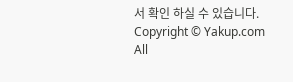서 확인 하실 수 있습니다.
Copyright © Yakup.com All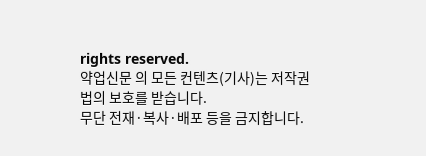rights reserved.
약업신문 의 모든 컨텐츠(기사)는 저작권법의 보호를 받습니다.
무단 전재·복사·배포 등을 금지합니다.